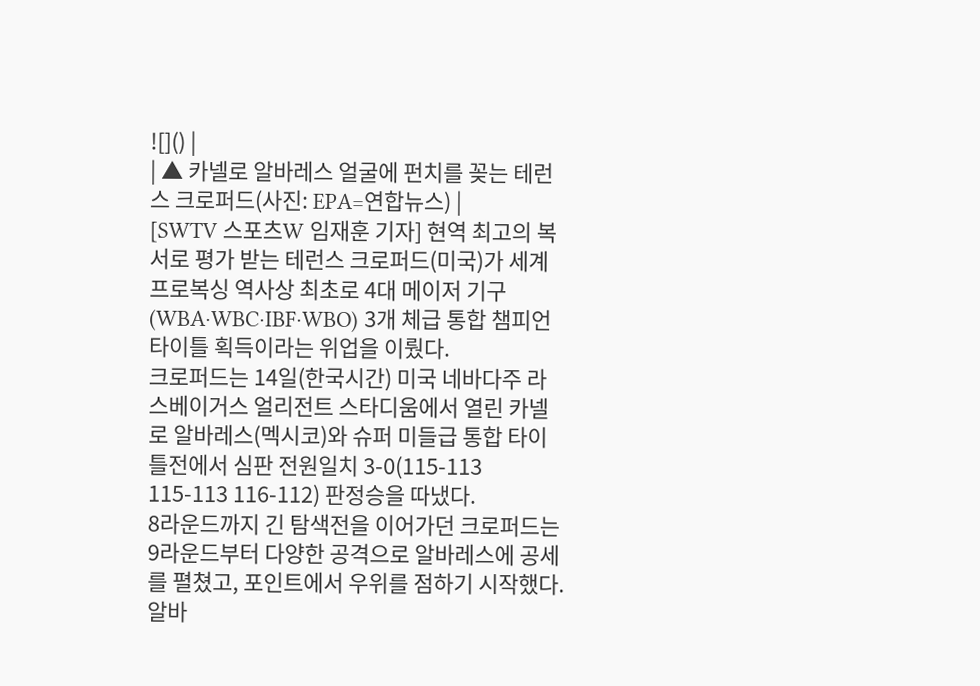![]() |
| ▲ 카넬로 알바레스 얼굴에 펀치를 꽂는 테런스 크로퍼드(사진: EPA=연합뉴스) |
[SWTV 스포츠W 임재훈 기자] 현역 최고의 복서로 평가 받는 테런스 크로퍼드(미국)가 세계 프로복싱 역사상 최초로 4대 메이저 기구(WBA·WBC·IBF·WBO) 3개 체급 통합 챔피언 타이틀 획득이라는 위업을 이뤘다.
크로퍼드는 14일(한국시간) 미국 네바다주 라스베이거스 얼리전트 스타디움에서 열린 카넬로 알바레스(멕시코)와 슈퍼 미들급 통합 타이틀전에서 심판 전원일치 3-0(115-113 115-113 116-112) 판정승을 따냈다.
8라운드까지 긴 탐색전을 이어가던 크로퍼드는 9라운드부터 다양한 공격으로 알바레스에 공세를 펼쳤고, 포인트에서 우위를 점하기 시작했다. 알바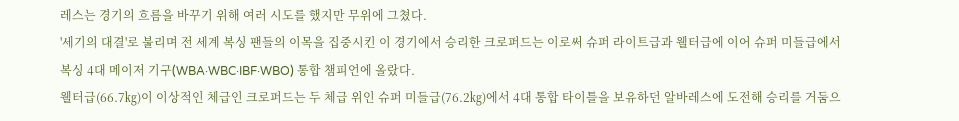레스는 경기의 흐름을 바꾸기 위해 여러 시도를 했지만 무위에 그쳤다.
'세기의 대결'로 불리며 전 세계 복싱 팬들의 이목을 집중시킨 이 경기에서 승리한 크로퍼드는 이로써 슈퍼 라이트급과 웰터급에 이어 슈퍼 미들급에서 복싱 4대 메이저 기구(WBA·WBC·IBF·WBO) 통합 챔피언에 올랐다.
웰터급(66.7㎏)이 이상적인 체급인 크로퍼드는 두 체급 위인 슈퍼 미들급(76.2㎏)에서 4대 통합 타이틀을 보유하던 알바레스에 도전해 승리를 거둠으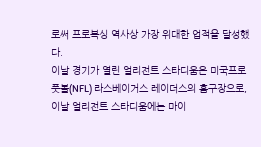로써 프로복싱 역사상 가장 위대한 업적을 달성했다.
이날 경기가 열린 얼리전트 스타디움은 미국프로풋볼(NFL) 라스베이거스 레이더스의 홈구장으로, 이날 얼리전트 스타디움에는 마이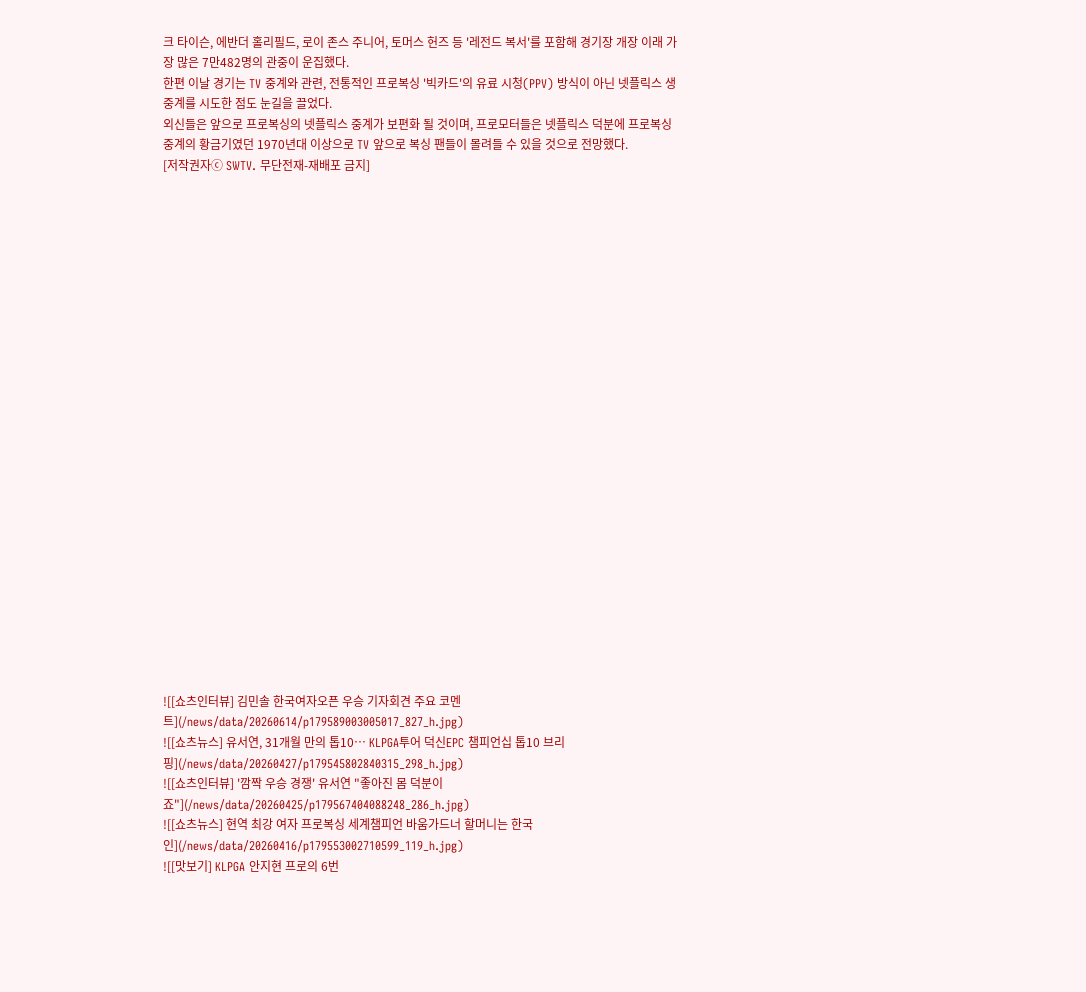크 타이슨, 에반더 홀리필드, 로이 존스 주니어, 토머스 헌즈 등 '레전드 복서'를 포함해 경기장 개장 이래 가장 많은 7만482명의 관중이 운집했다.
한편 이날 경기는 TV 중계와 관련, 전통적인 프로복싱 '빅카드'의 유료 시청(PPV) 방식이 아닌 넷플릭스 생중계를 시도한 점도 눈길을 끌었다.
외신들은 앞으로 프로복싱의 넷플릭스 중계가 보편화 될 것이며, 프로모터들은 넷플릭스 덕분에 프로복싱 중계의 황금기였던 1970년대 이상으로 TV 앞으로 복싱 팬들이 몰려들 수 있을 것으로 전망했다.
[저작권자ⓒ SWTV. 무단전재-재배포 금지]

























![[쇼츠인터뷰] 김민솔 한국여자오픈 우승 기자회견 주요 코멘트](/news/data/20260614/p179589003005017_827_h.jpg)
![[쇼츠뉴스] 유서연, 31개월 만의 톱10… KLPGA투어 덕신EPC 챔피언십 톱10 브리핑](/news/data/20260427/p179545802840315_298_h.jpg)
![[쇼츠인터뷰] '깜짝 우승 경쟁' 유서연 "좋아진 몸 덕분이죠"](/news/data/20260425/p179567404088248_286_h.jpg)
![[쇼츠뉴스] 현역 최강 여자 프로복싱 세계챔피언 바움가드너 할머니는 한국인](/news/data/20260416/p179553002710599_119_h.jpg)
![[맛보기] KLPGA 안지현 프로의 6번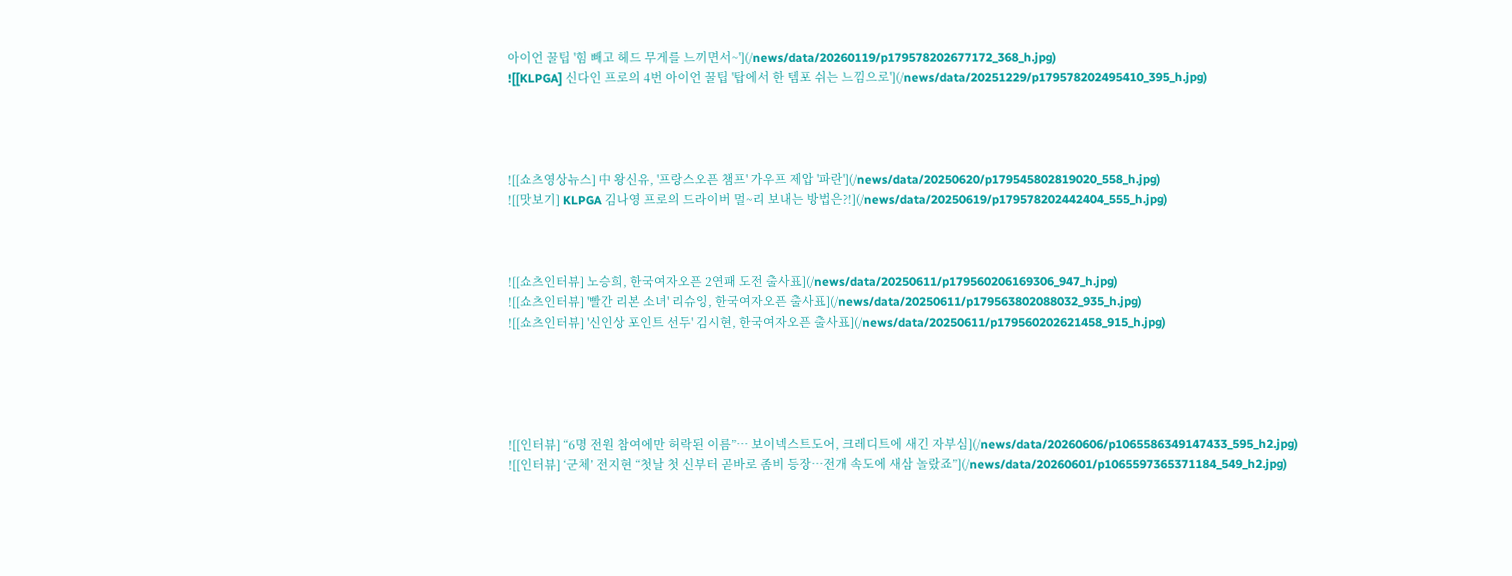아이언 꿀팁 '힘 빼고 헤드 무게를 느끼면서~'](/news/data/20260119/p179578202677172_368_h.jpg)
![[KLPGA] 신다인 프로의 4번 아이언 꿀팁 '탑에서 한 템포 쉬는 느낌으로'](/news/data/20251229/p179578202495410_395_h.jpg)




![[쇼츠영상뉴스] 中 왕신유, '프랑스오픈 챔프' 가우프 제압 '파란'](/news/data/20250620/p179545802819020_558_h.jpg)
![[맛보기] KLPGA 김나영 프로의 드라이버 멀~리 보내는 방법은?!](/news/data/20250619/p179578202442404_555_h.jpg)



![[쇼츠인터뷰] 노승희, 한국여자오픈 2연패 도전 출사표](/news/data/20250611/p179560206169306_947_h.jpg)
![[쇼츠인터뷰] '빨간 리본 소녀' 리슈잉, 한국여자오픈 출사표](/news/data/20250611/p179563802088032_935_h.jpg)
![[쇼츠인터뷰] '신인상 포인트 선두' 김시현, 한국여자오픈 출사표](/news/data/20250611/p179560202621458_915_h.jpg)





![[인터뷰] “6명 전원 참여에만 허락된 이름”… 보이넥스트도어, 크레디트에 새긴 자부심](/news/data/20260606/p1065586349147433_595_h2.jpg)
![[인터뷰] ‘군체’ 전지현 “첫날 첫 신부터 곧바로 좀비 등장…전개 속도에 새삼 놀랐죠”](/news/data/20260601/p1065597365371184_549_h2.jpg)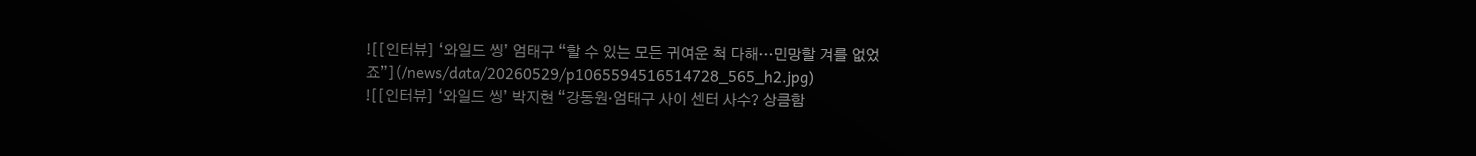![[인터뷰] ‘와일드 씽’ 엄태구 “할 수 있는 모든 귀여운 척 다해…민망할 겨를 없었죠”](/news/data/20260529/p1065594516514728_565_h2.jpg)
![[인터뷰] ‘와일드 씽’ 박지현 “강동원·엄태구 사이 센터 사수? 상큼함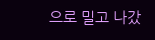으로 밀고 나갔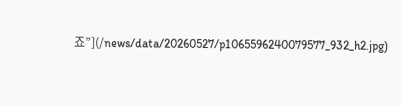죠”](/news/data/20260527/p1065596240079577_932_h2.jpg)